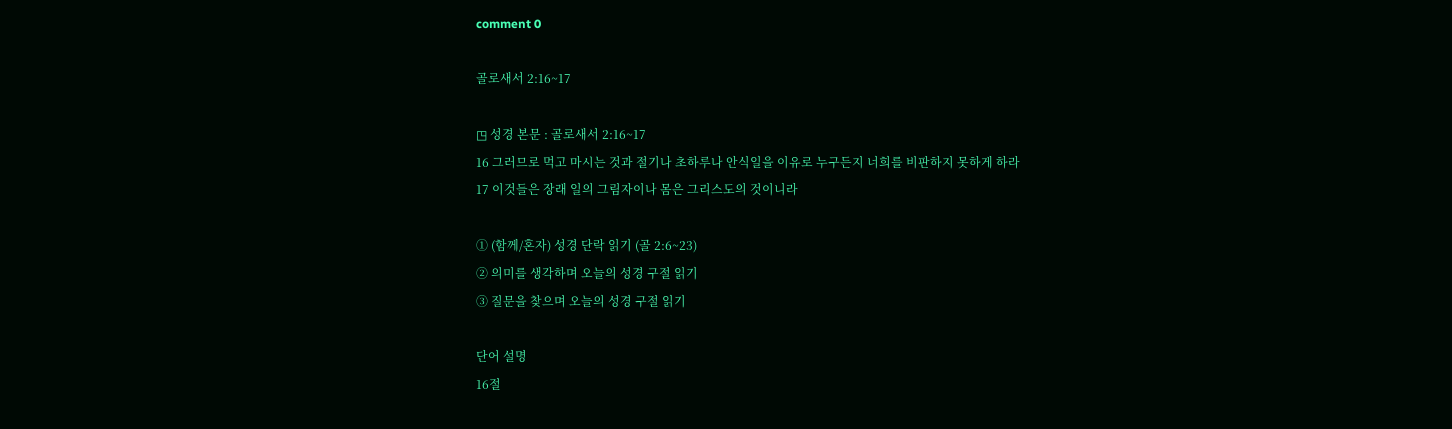comment 0

골로새서 2:16~17

◳ 성경 본문 : 골로새서 2:16~17
16 그러므로 먹고 마시는 것과 절기나 초하루나 안식일을 이유로 누구든지 너희를 비판하지 못하게 하라
17 이것들은 장래 일의 그림자이나 몸은 그리스도의 것이니라

① (함께/혼자) 성경 단락 읽기 (골 2:6~23)
② 의미를 생각하며 오늘의 성경 구절 읽기
③ 질문을 찾으며 오늘의 성경 구절 읽기

단어 설명
16절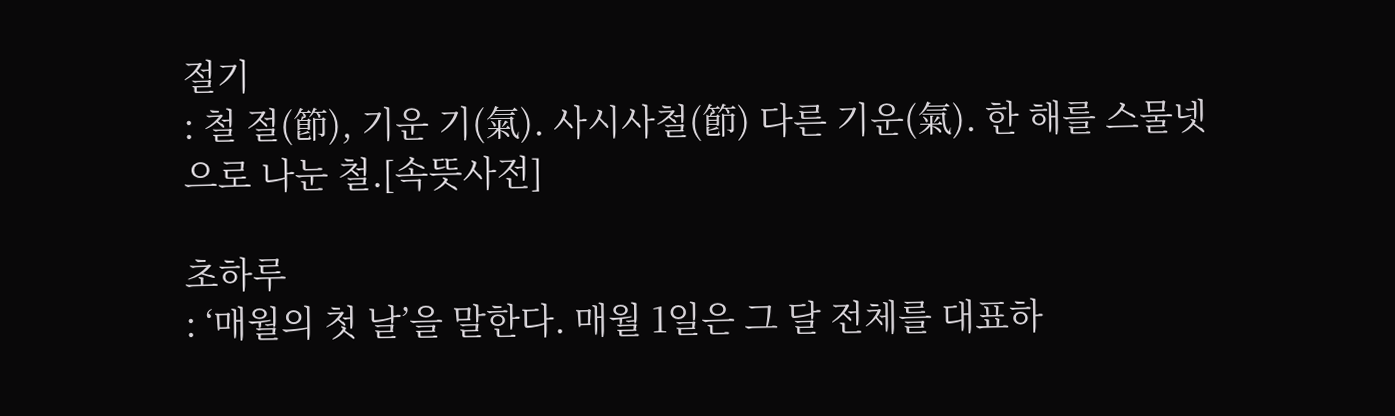절기
: 철 절(節), 기운 기(氣). 사시사철(節) 다른 기운(氣). 한 해를 스물넷으로 나눈 철.[속뜻사전]

초하루
: ‘매월의 첫 날’을 말한다. 매월 1일은 그 달 전체를 대표하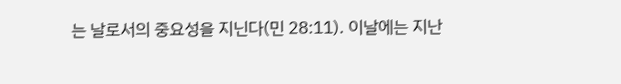는 날로서의 중요성을 지닌다(민 28:11). 이날에는 지난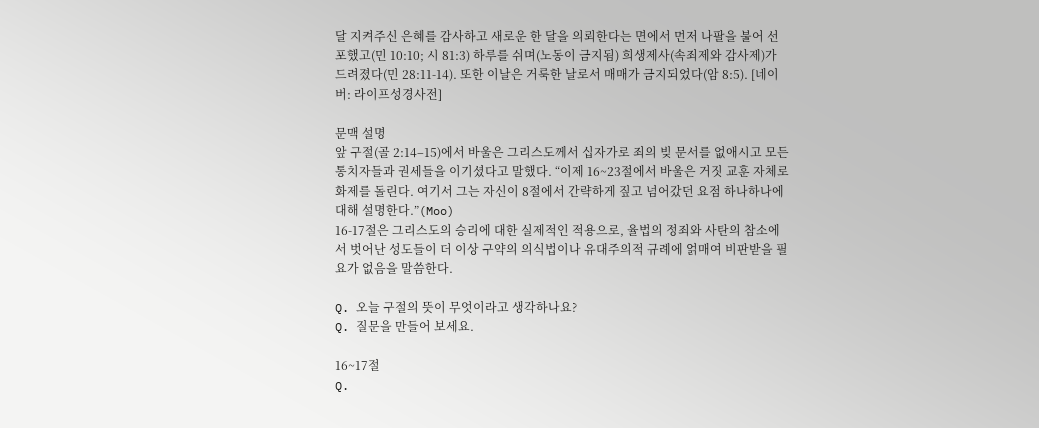달 지켜주신 은혜를 감사하고 새로운 한 달을 의뢰한다는 면에서 먼저 나팔을 불어 선포했고(민 10:10; 시 81:3) 하루를 쉬며(노동이 금지됨) 희생제사(속죄제와 감사제)가 드려졌다(민 28:11-14). 또한 이날은 거룩한 날로서 매매가 금지되었다(암 8:5). [네이버: 라이프성경사전]

문맥 설명
앞 구절(골 2:14–15)에서 바울은 그리스도께서 십자가로 죄의 빚 문서를 없애시고 모든 통치자들과 권세들을 이기셨다고 말했다. “이제 16~23절에서 바울은 거짓 교훈 자체로 화제를 돌린다. 여기서 그는 자신이 8절에서 간략하게 짚고 넘어갔던 요점 하나하나에 대해 설명한다.”(Moo)
16-17절은 그리스도의 승리에 대한 실제적인 적용으로, 율법의 정죄와 사탄의 참소에서 벗어난 성도들이 더 이상 구약의 의식법이나 유대주의적 규례에 얽매여 비판받을 필요가 없음을 말씀한다.

Q. 오늘 구절의 뜻이 무엇이라고 생각하나요?
Q. 질문을 만들어 보세요.

16~17절
Q.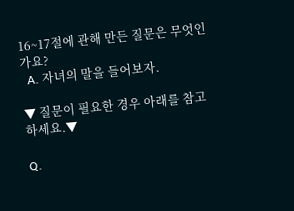16~17절에 관해 만든 질문은 무엇인가요?
  A. 자녀의 말을 들어보자.

▼ 질문이 필요한 경우 아래를 참고하세요.▼

Q.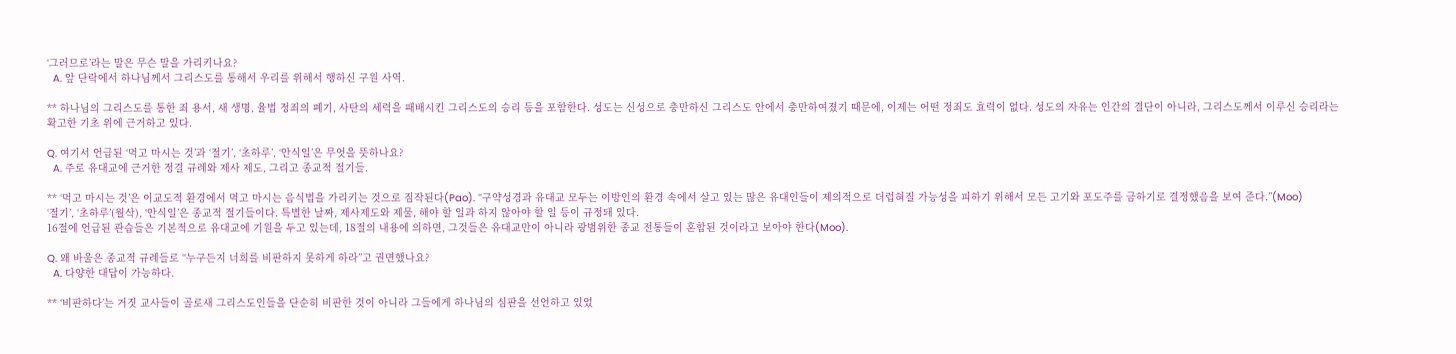‘그러므로’라는 말은 무슨 말을 가리키나요?
  A. 앞 단락에서 하나님께서 그리스도를 통해서 우리를 위해서 행하신 구원 사역.

** 하나님의 그리스도를 통한 죄 용서, 새 생명, 율법 정죄의 폐기, 사탄의 세력을 패배시킨 그리스도의 승리 등을 포함한다. 성도는 신성으로 충만하신 그리스도 안에서 충만하여졌기 때문에, 이제는 어떤 정죄도 효력이 없다. 성도의 자유는 인간의 결단이 아니라, 그리스도께서 이루신 승리라는 확고한 기초 위에 근거하고 있다.

Q. 여기서 언급된 ‘먹고 마시는 것’과 ‘절기’, ‘초하루’, ‘안식일’은 무엇을 뜻하나요?
  A. 주로 유대교에 근거한 정결 규례와 제사 제도, 그리고 종교적 절기들.

** ‘먹고 마시는 것’은 이교도적 환경에서 먹고 마시는 음식법을 가리키는 것으로 짐작된다(Pao). “구약성경과 유대교 모두는 이방인의 환경 속에서 살고 있는 많은 유대인들이 제의적으로 더럽혀질 가능성을 피하기 위해서 모든 고기와 포도주를 금하기로 결정했음을 보여 준다.”(Moo)
‘절기’, ‘초하루’(월삭), ‘안식일’은 종교적 절기들이다. 특별한 날짜, 제사제도와 제물, 해야 할 일과 하지 않아야 할 일 등이 규정돼 있다.
16절에 언급된 관습들은 기본적으로 유대교에 기원을 두고 있는데, 18절의 내용에 의하면, 그것들은 유대교만이 아니라 광범위한 종교 전통들이 혼합된 것이라고 보아야 한다(Moo).

Q. 왜 바울은 종교적 규례들로 “누구든지 너희를 비판하지 못하게 하라”고 권면했나요?
  A. 다양한 대답이 가능하다.

** ‘비판하다’는 거짓 교사들이 골로새 그리스도인들을 단순히 비판한 것이 아니라 그들에게 하나님의 심판을 선언하고 있었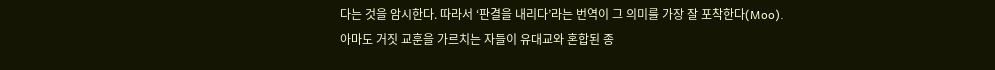다는 것을 암시한다. 따라서 ‘판결을 내리다’라는 번역이 그 의미를 가장 잘 포착한다(Moo).
아마도 거짓 교훈을 가르치는 자들이 유대교와 혼합된 종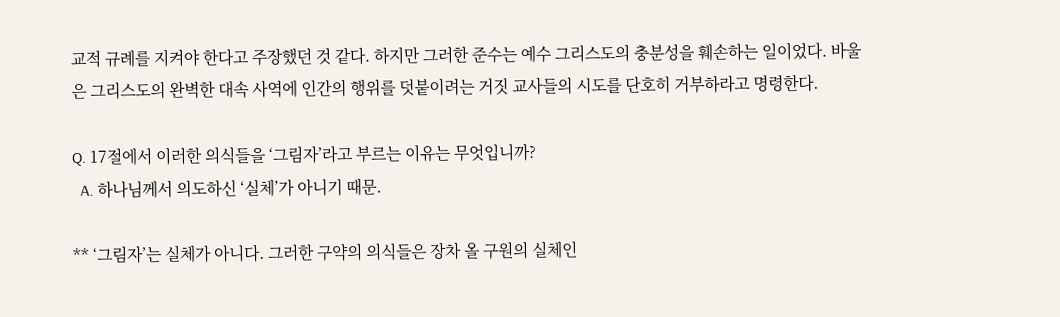교적 규례를 지켜야 한다고 주장했던 것 같다. 하지만 그러한 준수는 예수 그리스도의 충분성을 훼손하는 일이었다. 바울은 그리스도의 완벽한 대속 사역에 인간의 행위를 덧붙이려는 거짓 교사들의 시도를 단호히 거부하라고 명령한다.

Q. 17절에서 이러한 의식들을 ‘그림자’라고 부르는 이유는 무엇입니까?
  A. 하나님께서 의도하신 ‘실체’가 아니기 때문.

** ‘그림자’는 실체가 아니다. 그러한 구약의 의식들은 장차 올 구원의 실체인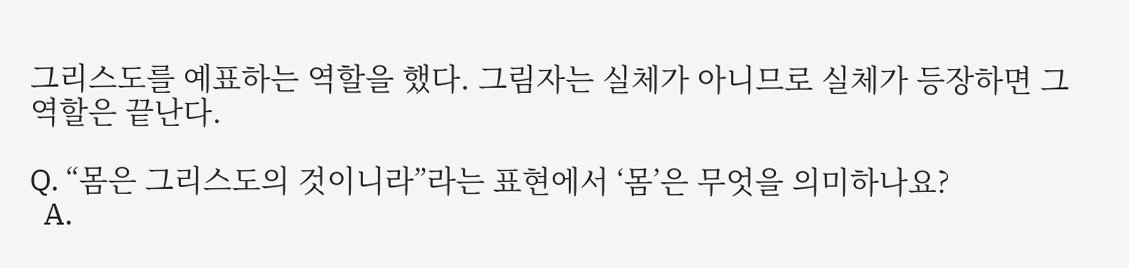그리스도를 예표하는 역할을 했다. 그림자는 실체가 아니므로 실체가 등장하면 그 역할은 끝난다.

Q. “몸은 그리스도의 것이니라”라는 표현에서 ‘몸’은 무엇을 의미하나요?
  A.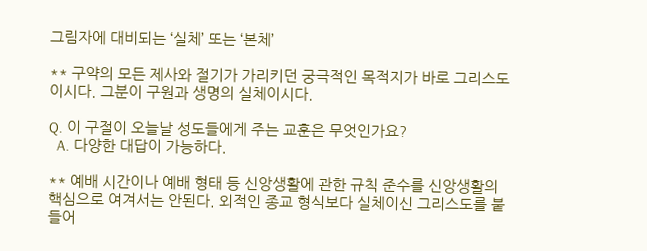그림자에 대비되는 ‘실체’ 또는 ‘본체’

** 구약의 모든 제사와 절기가 가리키던 궁극적인 목적지가 바로 그리스도이시다. 그분이 구원과 생명의 실체이시다.

Q. 이 구절이 오늘날 성도들에게 주는 교훈은 무엇인가요?
  A. 다양한 대답이 가능하다.

** 예배 시간이나 예배 형태 등 신앙생활에 관한 규칙 준수를 신앙생활의 핵심으로 여겨서는 안된다. 외적인 종교 형식보다 실체이신 그리스도를 붙들어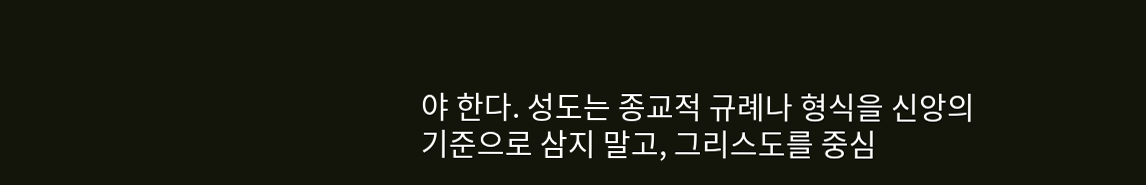야 한다. 성도는 종교적 규례나 형식을 신앙의 기준으로 삼지 말고, 그리스도를 중심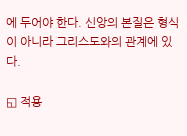에 두어야 한다. 신앙의 본질은 형식이 아니라 그리스도와의 관계에 있다.

◱ 적용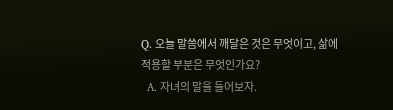Q. 오늘 말씀에서 깨달은 것은 무엇이고, 삶에 적용할 부분은 무엇인가요?
  A. 자녀의 말을 들어보자.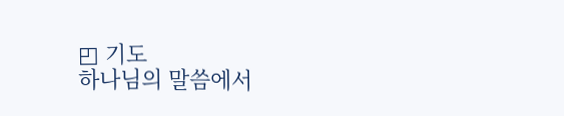◰ 기도
하나님의 말씀에서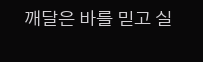깨달은 바를 믿고 실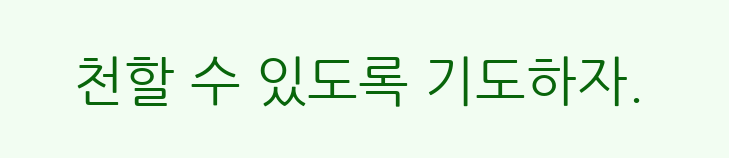천할 수 있도록 기도하자.